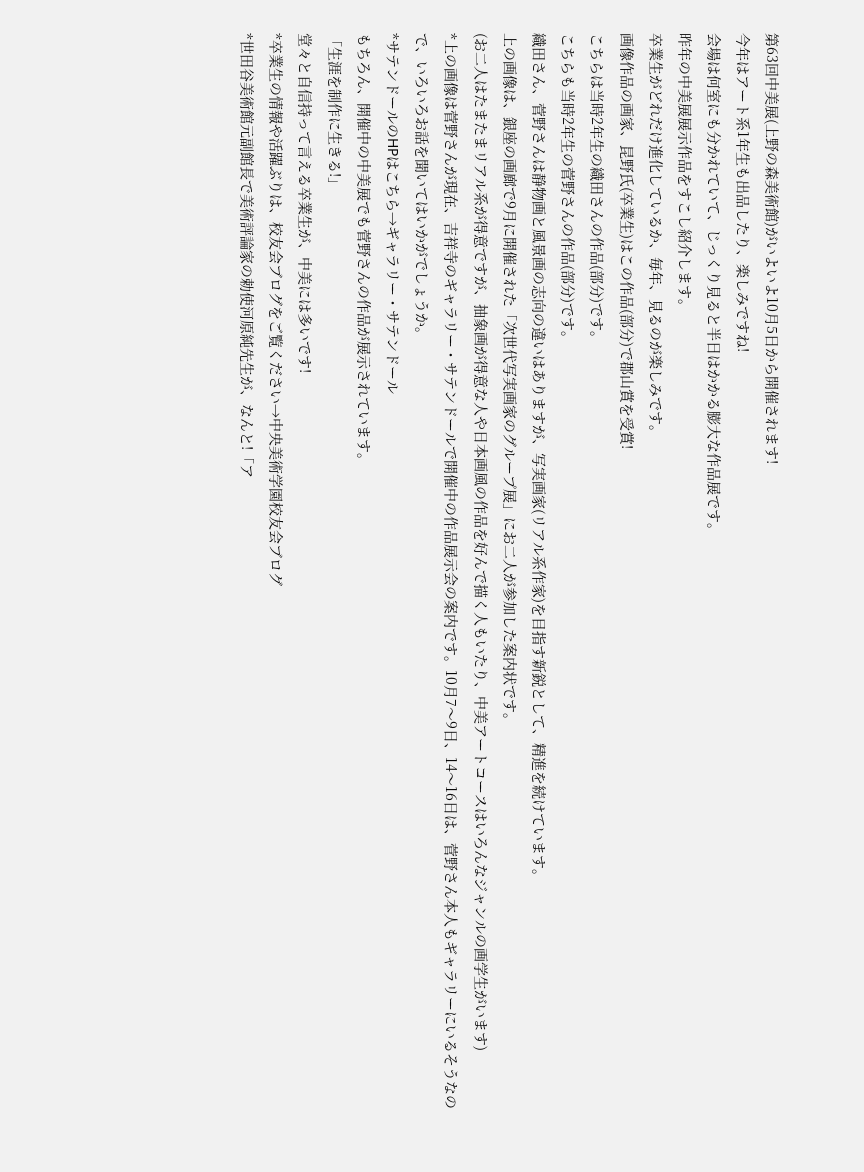第63回中美展(上野の森美術館)がいよいよ10月5日から開催されます!
今年はアート系1年生も出品したり、楽しみですね!
会場は何室にも分かれていて、じっくり見ると半日はかかる膨大な作品展です。
昨年の中美展展示作品をすこし紹介します。
卒業生がどれだけ進化しているか、毎年、見るのが楽しみです。
画像作品の画家、昆野氏(卒業生)はこの作品(部分)で郡山賞を受賞!
こちらは当時2年生の織田さんの作品(部分)です。
こちらも当時2年生の菅野さんの作品(部分)です。
織田さん、菅野さんは静物画と風景画の志向の違いはありますが、写実画家(リアル系作家)を目指す新鋭として、精進を続けています。
上の画像は、銀座の画廊で9月に開催された「次世代写実画家のグループ展」にお二人が参加した案内状です。
(お二人はたまたまリアル系が得意ですが、抽象画が得意な人や日本画風の作品を好んで描く人もいたり、中美アートコースはいろんなジャンルの画学生がいます)
*上の画像は菅野さんが現在、吉祥寺のギャラリー・サテンドールで開催中の作品展示会の案内です。10月7〜9日、14〜16日は、菅野さん本人もギャラリーにいるそうなので、いろいろお話を聞いてはいかがでしょうか。
*サテンドールのHPはこちら→ギャラリー・サテンドール
もちろん、開催中の中美展でも菅野さんの作品が展示されています。
「生涯を制作に生きる!」
堂々と自信持って言える卒業生が、中美には多いです!
*卒業生の情報や活躍ぶりは、校友会ブログをご覧ください→中央美術学園校友会ブログ
*世田谷美術館元副館長で美術評論家の勅使河原純先生が、なんと!「ア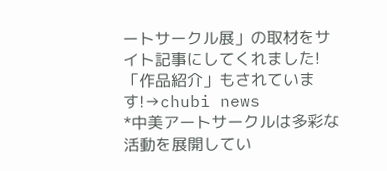ートサークル展」の取材をサイト記事にしてくれました!「作品紹介」もされています!→chubi news
*中美アートサークルは多彩な活動を展開してい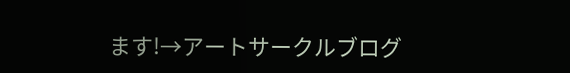ます!→アートサークルブログ